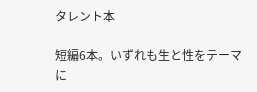タレント本

短編6本。いずれも生と性をテーマに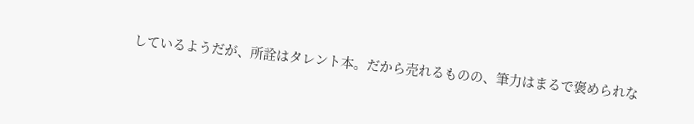しているようだが、所詮はタレント本。だから売れるものの、筆力はまるで褒められな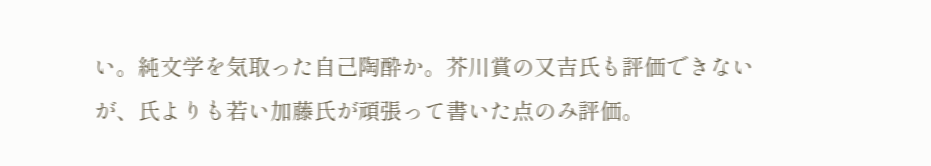い。純文学を気取った自己陶酔か。芥川賞の又吉氏も評価できないが、氏よりも若い加藤氏が頑張って書いた点のみ評価。